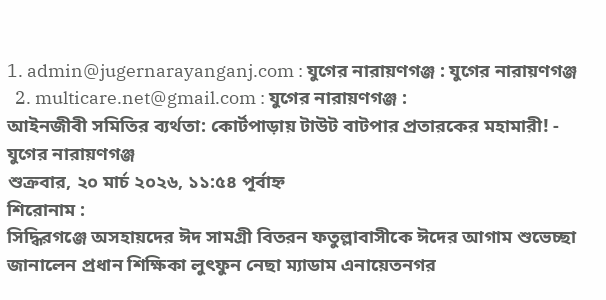1. admin@jugernarayanganj.com : যুগের নারায়ণগঞ্জ : যুগের নারায়ণগঞ্জ
  2. multicare.net@gmail.com : যুগের নারায়ণগঞ্জ :
আইনজীবী সমিতির ব্যর্থতা: কোর্টপাড়ায় টাউট বাটপার প্রতারকের মহামারী! - যুগের নারায়ণগঞ্জ
শুক্রবার, ২০ মার্চ ২০২৬, ১১:৫৪ পূর্বাহ্ন
শিরোনাম :
সিদ্ধিরগঞ্জে অসহায়দের ঈদ সামগ্রী বিতরন ফতুল্লাবাসীকে ঈদের আগাম শুভেচ্ছা জানালেন প্রধান শিক্ষিকা লুৎফুন নেছা ম্যাডাম এনায়েতনগর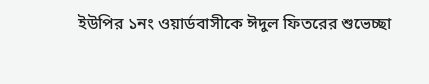ইউপির ১নং ওয়ার্ডবাসীকে ঈদুল ফিতরের শুভেচ্ছা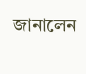জানালেন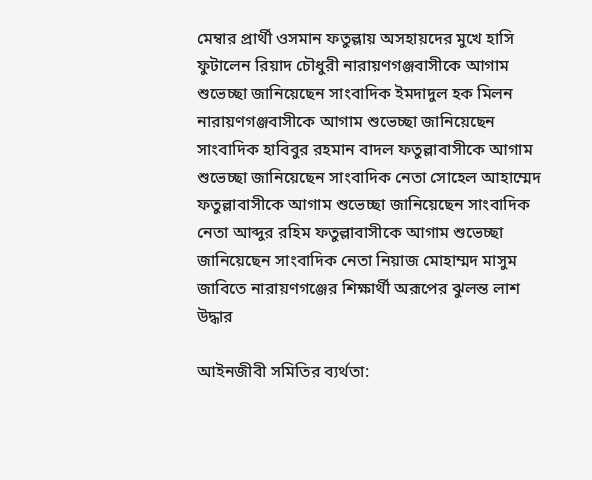মেম্বার প্রার্থী ওসমান ফতুল্লায় অসহায়দের মুখে হাসি ফুটালেন রিয়াদ চৌধুরী নারায়ণগঞ্জবাসীকে আগাম শুভেচ্ছা জানিয়েছেন সাংবাদিক ইমদাদুল হক মিলন নারায়ণগঞ্জবাসীকে আগাম শুভেচ্ছা জানিয়েছেন সাংবাদিক হাবিবুর রহমান বাদল ফতুল্লাবাসীকে আগাম শুভেচ্ছা জানিয়েছেন সাংবাদিক নেতা সোহেল আহাম্মেদ ফতুল্লাবাসীকে আগাম শুভেচ্ছা জানিয়েছেন সাংবাদিক নেতা আব্দুর রহিম ফতুল্লাবাসীকে আগাম শুভেচ্ছা জানিয়েছেন সাংবাদিক নেতা নিয়াজ মোহাম্মদ মাসুম জাবিতে নারায়ণগঞ্জের শিক্ষার্থী অরূপের ঝুলন্ত লাশ উদ্ধার

আইনজীবী সমিতির ব্যর্থতা: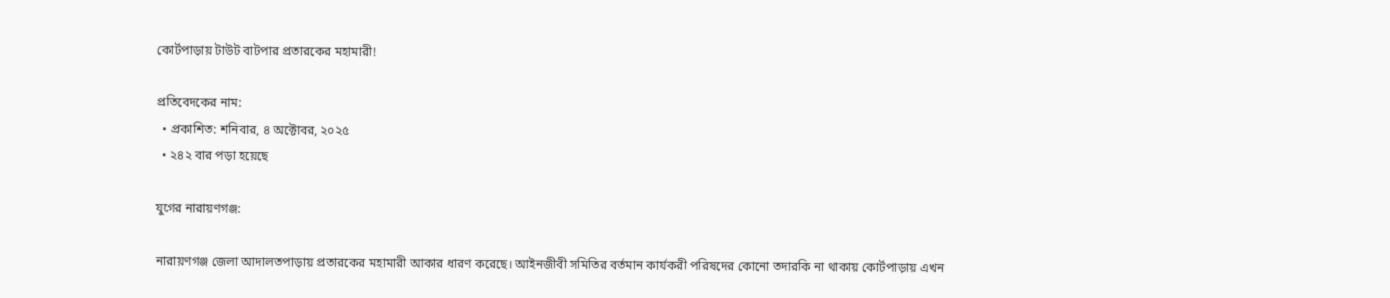কোর্টপাড়ায় টাউট বাটপার প্রতারকের মহামারী!

প্রতিবেদকের নাম:
  • প্রকাশিত: শনিবার, ৪ অক্টোবর, ২০২৫
  • ২৪২ বার পড়া হয়েছে

যুগের নারায়ণগঞ্জ:

নারায়ণগঞ্জ জেলা আদালতপাড়ায় প্রতারকের মহামারী আকার ধারণ করেছে। আইনজীবী সমিতির বর্তমান কার্যকরী পরিষদের কোনো তদারকি না থাকায় কোর্টপাড়ায় এখন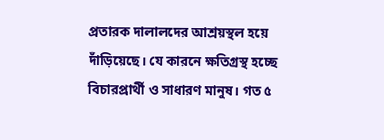প্রতারক দালালদের আশ্রয়স্থল হয়ে দাঁড়িয়েছে। যে কারনে ক্ষতিগ্রস্থ হচ্ছে বিচারপ্রার্থী ও সাধারণ মানুষ। গত ৫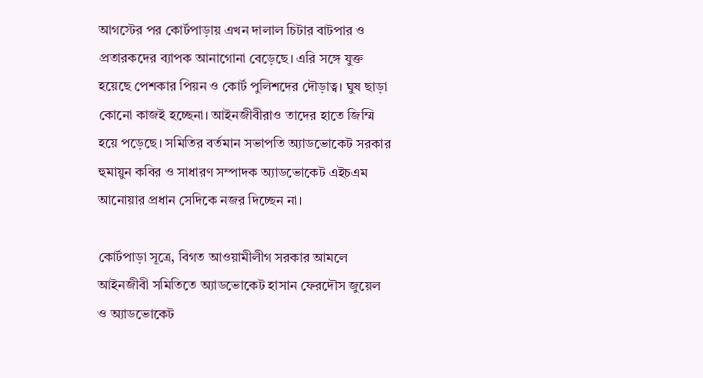আগস্টের পর কোর্টপাড়ায় এখন দালাল চিটার বাটপার ও প্রতারকদের ব্যাপক আনাগোনা বেড়েছে। এরি সঙ্গে যুক্ত হয়েছে পেশকার পিয়ন ও কোর্ট পুলিশদের দৌড়াত্ব। ঘুষ ছাড়া কোনো কাজই হচ্ছেনা। আইনজীবীরাও তাদের হাতে জিম্মি হয়ে পড়েছে। সমিতির বর্তমান সভাপতি অ্যাডভোকেট সরকার হুমায়ুন কবির ও সাধারণ সম্পাদক অ্যাডভোকেট এইচএম আনোয়ার প্রধান সেদিকে নজর দিচ্ছেন না।

কোর্টপাড়া সূত্রে, বিগত আওয়ামীলীগ সরকার আমলে আইনজীবী সমিতিতে অ্যাডভোকেট হাসান ফেরদৌস জুয়েল ও অ্যাডভোকেট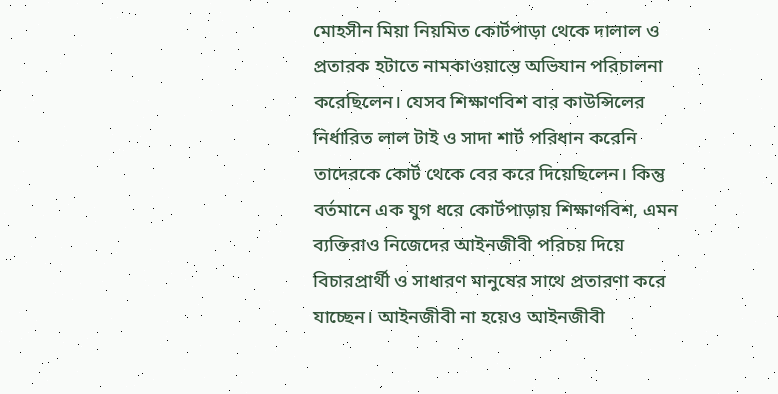মোহসীন মিয়া নিয়মিত কোর্টপাড়া থেকে দালাল ও প্রতারক হটাতে নামকাওয়াস্তে অভিযান পরিচালনা করেছিলেন। যেসব শিক্ষাণবিশ বার কাউন্সিলের নির্ধারিত লাল টাই ও সাদা শার্ট পরিধান করেনি তাদেরকে কোর্ট থেকে বের করে দিয়েছিলেন। কিন্তু বর্তমানে এক যুগ ধরে কোর্টপাড়ায় শিক্ষাণবিশ, এমন ব্যক্তিরাও নিজেদের আইনজীবী পরিচয় দিয়ে বিচারপ্রার্থী ও সাধারণ মানুষের সাথে প্রতারণা করে যাচ্ছেন। আইনজীবী না হয়েও আইনজীবী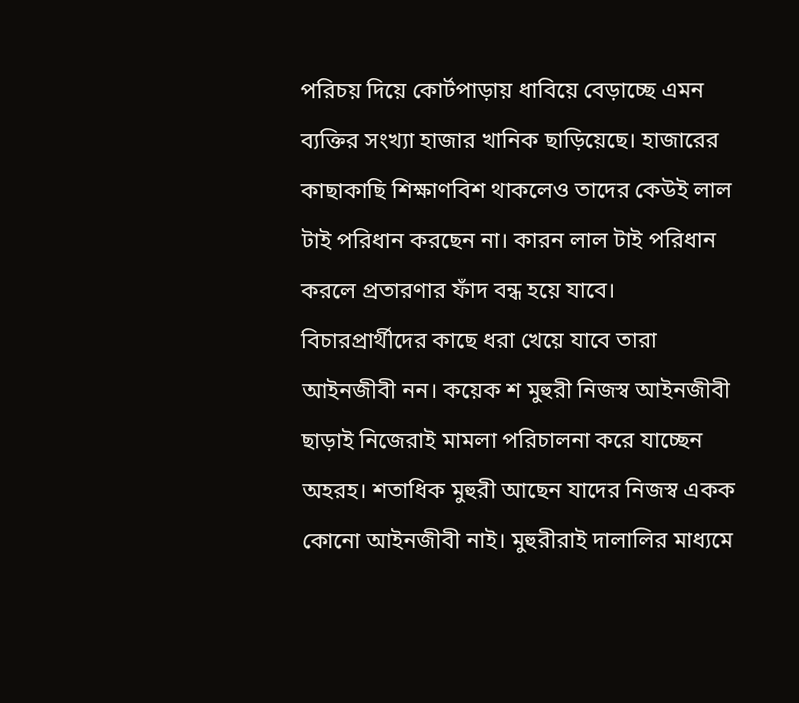পরিচয় দিয়ে কোর্টপাড়ায় ধাবিয়ে বেড়াচ্ছে এমন ব্যক্তির সংখ্যা হাজার খানিক ছাড়িয়েছে। হাজারের কাছাকাছি শিক্ষাণবিশ থাকলেও তাদের কেউই লাল টাই পরিধান করছেন না। কারন লাল টাই পরিধান করলে প্রতারণার ফাঁদ বন্ধ হয়ে যাবে। বিচারপ্রার্থীদের কাছে ধরা খেয়ে যাবে তারা আইনজীবী নন। কয়েক শ মুহুরী নিজস্ব আইনজীবী ছাড়াই নিজেরাই মামলা পরিচালনা করে যাচ্ছেন অহরহ। শতাধিক মুহুরী আছেন যাদের নিজস্ব একক কোনো আইনজীবী নাই। মুহুরীরাই দালালির মাধ্যমে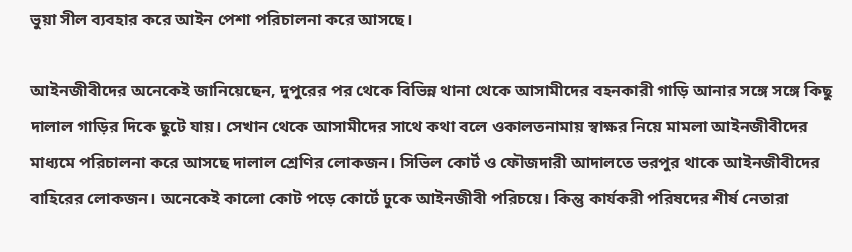ভুয়া সীল ব্যবহার করে আইন পেশা পরিচালনা করে আসছে।

আইনজীবীদের অনেকেই জানিয়েছেন, দুপুরের পর থেকে বিভিন্ন থানা থেকে আসামীদের বহনকারী গাড়ি আনার সঙ্গে সঙ্গে কিছু দালাল গাড়ির দিকে ছুটে যায়। সেখান থেকে আসামীদের সাথে কথা বলে ওকালতনামায় স্বাক্ষর নিয়ে মামলা আইনজীবীদের মাধ্যমে পরিচালনা করে আসছে দালাল শ্রেণির লোকজন। সিভিল কোর্ট ও ফৌজদারী আদালতে ভরপুর থাকে আইনজীবীদের বাহিরের লোকজন। অনেকেই কালো কোট পড়ে কোর্টে ঢুকে আইনজীবী পরিচয়ে। কিন্তু কার্যকরী পরিষদের শীর্ষ নেতারা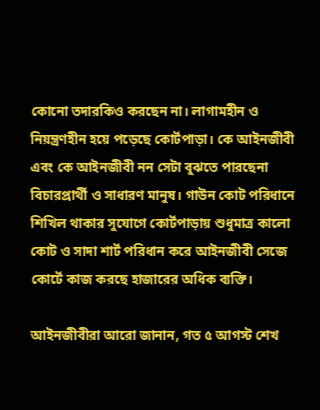কোনো তদারকিও করছেন না। লাগামহীন ও নিয়ন্ত্রণহীন হয়ে পড়েছে কোর্টপাড়া। কে আইনজীবী এবং কে আইনজীবী নন সেটা বুঝতে পারছেনা বিচারপ্রার্থী ও সাধারণ মানুষ। গাউন কোট পরিধানে শিখিল থাকার সুযোগে কোর্টপাড়ায় শুধুমাত্র কালো কোট ও সাদা শার্ট পরিধান করে আইনজীবী সেজে কোর্টে কাজ করছে হাজারের অধিক ব্যক্তি।

আইনজীবীরা আরো জানান, গত ৫ আগস্ট শেখ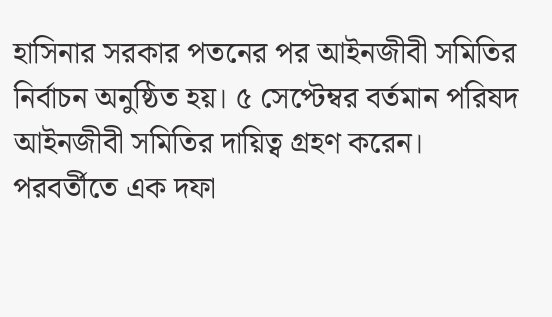হাসিনার সরকার পতনের পর আইনজীবী সমিতির নির্বাচন অনুষ্ঠিত হয়। ৫ সেপ্টেম্বর বর্তমান পরিষদ আইনজীবী সমিতির দায়িত্ব গ্রহণ করেন। পরবর্তীতে এক দফা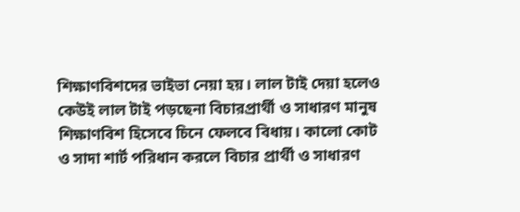শিক্ষাণবিশদের ভাইভা নেয়া হয়। লাল টাই দেয়া হলেও কেউই লাল টাই পড়ছেনা বিচারপ্রার্থী ও সাধারণ মানুষ শিক্ষাণবিশ হিসেবে চিনে ফেলবে বিধায়। কালো কোট ও সাদা শার্ট পরিধান করলে বিচার প্রার্থী ও সাধারণ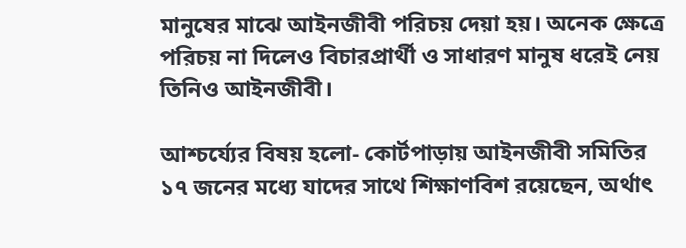মানুষের মাঝে আইনজীবী পরিচয় দেয়া হয়। অনেক ক্ষেত্রে পরিচয় না দিলেও বিচারপ্রার্থী ও সাধারণ মানুষ ধরেই নেয় তিনিও আইনজীবী।

আশ্চর্য্যের বিষয় হলো- কোর্টপাড়ায় আইনজীবী সমিতির ১৭ জনের মধ্যে যাদের সাথে শিক্ষাণবিশ রয়েছেন, অর্থাৎ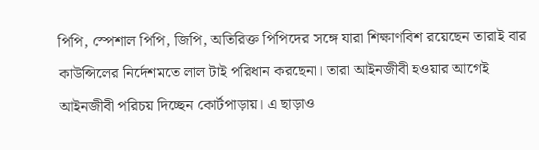পিপি, স্পেশাল পিপি, জিপি, অতিরিক্ত পিপিদের সঙ্গে যারা শিক্ষাণবিশ রয়েছেন তারাই বার কাউন্সিলের নির্দেশমতে লাল টাই পরিধান করছেনা। তারা আইনজীবী হওয়ার আগেই আইনজীবী পরিচয় দিচ্ছেন কোর্টপাড়ায়। এ ছাড়াও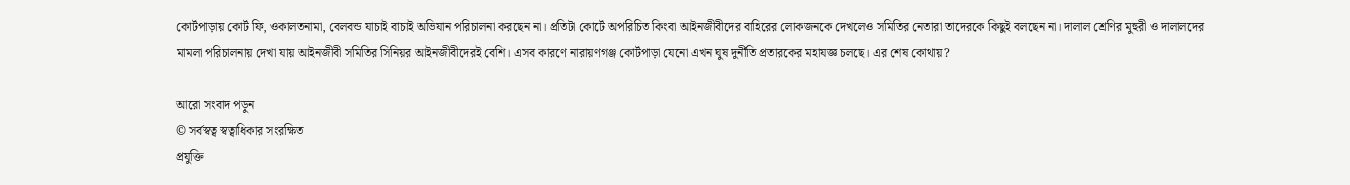কোর্টপাড়ায় কোর্ট ফি, ওকালতনামা, বেলবন্ড যাচাই বাচাই অভিযান পরিচালনা করছেন না। প্রতিটা কোর্টে অপরিচিত কিংবা আইনজীবীদের বাহিরের লোকজনকে দেখলেও সমিতির নেতারা তাদেরকে কিছুই বলছেন না। দালাল শ্রেণির মুহুরী ও দালালদের মামলা পরিচালনায় দেখা যায় আইনজীবী সমিতির সিনিয়র আইনজীবীদেরই বেশি। এসব কারণে নারায়ণগঞ্জ কোর্টপাড়া যেনো এখন ঘুষ দুর্নীতি প্রতারকের মহাযজ্ঞ চলছে। এর শেষ কোথায়?

আরো সংবাদ পড়ুন
© সর্বস্বত্ব স্বত্বাধিকার সংরক্ষিত
প্রযুক্তি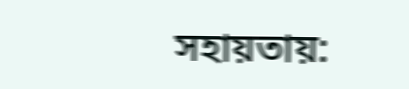সহায়তায়: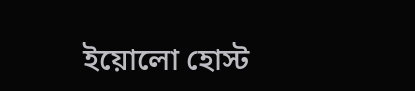ইয়োলো হোস্ট